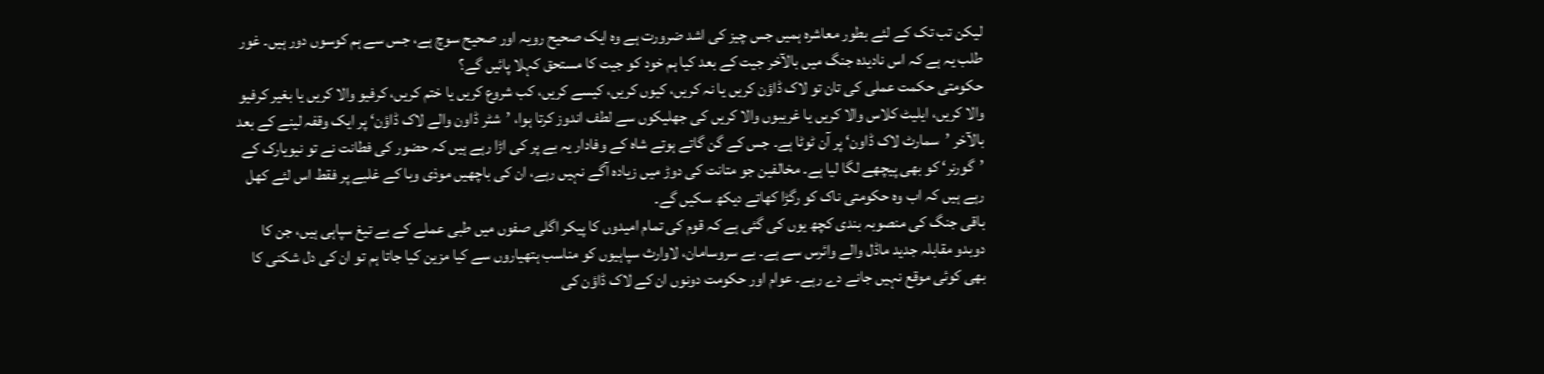لیکن تب تک کے لئے بطور معاشرہ ہمیں جس چیز کی اشد ضرورت ہے وہ ایک صحیح رویہ اور صحیح سوچ ہے، جس سے ہم کوسوں دور ہیں۔ غور طلب یہ ہے کہ اس نادیدہ جنگ میں بالآخر جیت کے بعد کیا ہم خود کو جیت کا مستحق کہلا پائیں گے؟
حکومتی حکمت عملی کی تان تو لاک ڈاؤن کریں یا نہ کریں، کیوں کریں، کیسے کریں، کب شروع کریں یا ختم کریں، کرفیو والا کریں یا بغیر کرفیو والا کریں، ایلیٹ کلاس والا کریں یا غریبوں والا کریں کی جھلیکوں سے لطف اندوز کرتا ہوا، ’شٹر ڈاون والے لاک ڈاؤن‘ پر ایک وقفہ لینے کے بعد بالآخر ’سمارٹ لاک ڈاون‘ پر آن ٹوٹا ہے۔ جس کے گن گاتے ہوتے شاہ کے وفادار یہ بے پر کی اڑا رہے ہیں کہ حضور کی فطانت نے تو نیویارک کے ’گورنر‘ کو بھی پیچھے لگا لیا ہے۔ مخالفین جو متانت کی دوڑ میں زیادہ آگے نہیں رہے، ان کی باچھیں موذی وبا کے غلبے پر فقط اس لئے کھل رہے ہیں کہ اب وہ حکومتی ناک کو رگڑا کھاتے دیکھ سکیں گے۔
باقی جنگ کی منصوبہ بندی کچھ یوں کی گئی ہے کہ قوم کی تمام امیدوں کا پیکر اگلی صفوں میں طبی عملے کے بے تیغ سپاہی ہیں، جن کا دوبدو مقابلہ جدید ماڈل والے وائرس سے ہے۔ بے سروسامان، لاوارث سپاہیوں کو مناسب ہتھیاروں سے کیا مزین کیا جاتا ہم تو ان کی دل شکنی کا بھی کوئی موقع نہیں جانے دے رہے۔ عوام اور حکومت دونوں ان کے لاک ڈاؤن کی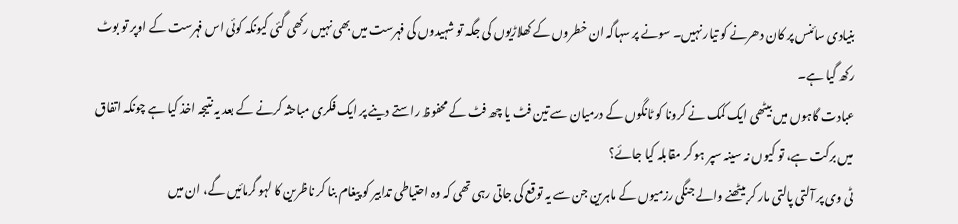بنیادی سائنس پر کان دھرنے کو تیار نہیں۔ سونے پر سہاگہ ان خطروں کے کھلاڑیوں کی جگہ تو شہیدوں کی فہرست میں بھی نہیں رکھی گئی کیونکہ کوئی اس فہرست کے اوپر تو بوٹ رکھ گیا ہے۔
عبادت گاہوں میں بیٹھی ایک کمک نے کرونا کو ٹانگوں کے درمیان سے تین فٹ یا چھ فٹ کے محفوظ راستے دینے پر ایک فکری مباحثہ کرنے کے بعد یہ نتیجہ اخذ کیا ہے چونکہ اتفاق میں برکت ہے، تو کیوں نہ سینہ سپر ہو کر مقابلہ کیا جائے؟
ٹی وی پر آلتی پالتی مار کر بیٹھنے والے جنگی رزمیوں کے ماہرین جن سے یہ توقع کی جاتی رہی تھی کہ وہ احتیاطی تدابیر کو پیغام بنا کر ناظرین کا لہو گرمائیں گے، ان میں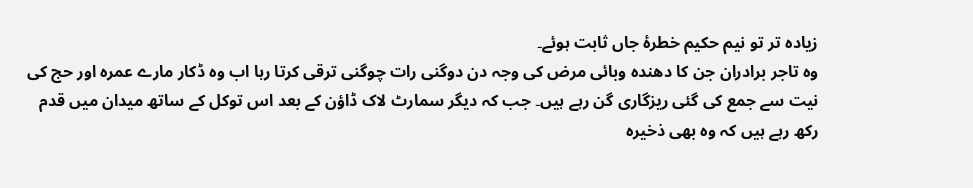زیادہ تر تو نیم حکیم خطرۂ جاں ثابت ہوئے۔
وہ تاجر برادران جن کا دھندہ وبائی مرض کی وجہ دن دوگنی رات چوگنی ترقی کرتا رہا اب وہ ڈکار مارے عمرہ اور حج کی نیت سے جمع کی گئی ریزگاری گن رہے ہیں۔ جب کہ دیگر سمارٹ لاک ڈاؤن کے بعد اس توکل کے ساتھ میدان میں قدم رکھ رہے ہیں کہ وہ بھی ذخیرہ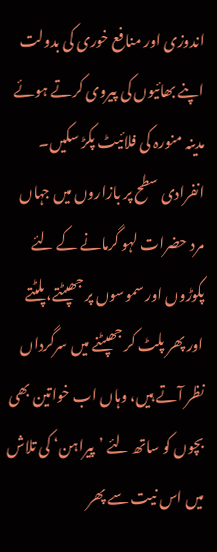اندوزی اور منافع خوری کی بدولت اپنے بھائیوں کی پیروی کرتے ہوئے مدینہ منورہ کی فلائیٹ پکڑ سکیں۔
انفرادی سطح پر بازاروں میں جہاں مرد حضرات لہو گرمانے کے لئے پکوڑوں اور سموسوں پر جھپٹتے، پلٹتے اور پھر پلٹ کر جھپٹنے میں سرگرداں نظر آتے ہیں، وہاں اب خواتین بھی بچوں کو ساتھ لئے ’پیراہن‘ کی تلاش میں اس نیت سے پھر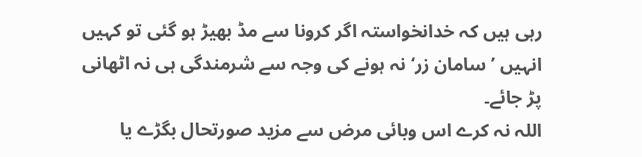رہی ہیں کہ خدانخواستہ اگر کرونا سے مڈ بھیڑ ہو گئی تو کہیں انہیں ’سامان زر‘ نہ ہونے کی وجہ سے شرمندگی ہی نہ اٹھانی پڑ جائے۔
اللہ نہ کرے اس وبائی مرض سے مزید صورتحال بگڑے یا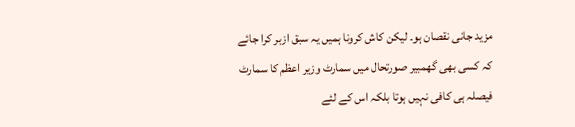مزید جانی نقصان ہو۔ لیکن کاش کرونا ہمیں یہ سبق ازبر کرا جائے کہ کسی بھی گھمبیر صورتحال میں سمارٹ وزیر اعظم کا سمارٹ فیصلہ ہی کافی نہیں ہوتا بلکہ اس کے لئے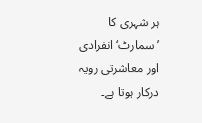ہر شہری کا ’سمارٹ‘ انفرادی اور معاشرتی رویہ درکار ہوتا ہے۔